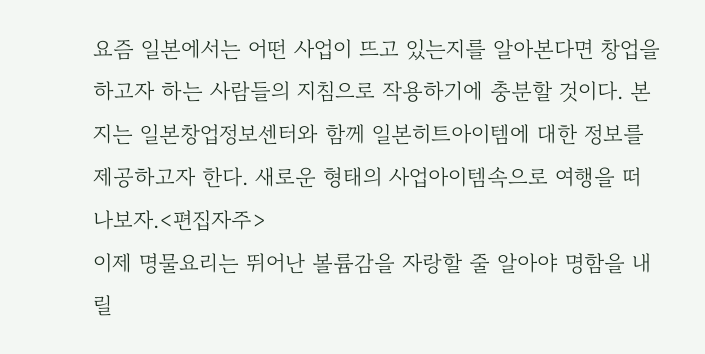요즘 일본에서는 어떤 사업이 뜨고 있는지를 알아본다면 창업을 하고자 하는 사람들의 지침으로 작용하기에 충분할 것이다. 본지는 일본창업정보센터와 함께 일본히트아이템에 대한 정보를 제공하고자 한다. 새로운 형태의 사업아이템속으로 여행을 떠나보자.<편집자주>
이제 명물요리는 뛰어난 볼륨감을 자랑할 줄 알아야 명함을 내릴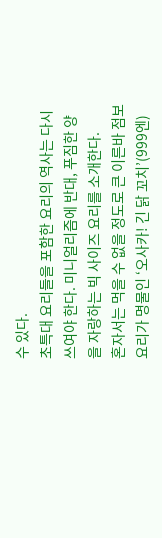수 있다.
초특대 요리들을 포함한 요리의 역사는 다시 쓰여야 한다. 미니얼리즘에 반대, 푸짐한 양을 자랑하는 빅 사이즈 요리를 소개한다.
혼자서는 먹을 수 없을 정도로 큰 이른바 점보요리가 명물인 ‘오사카! 긴 닭 꼬치’(999엔)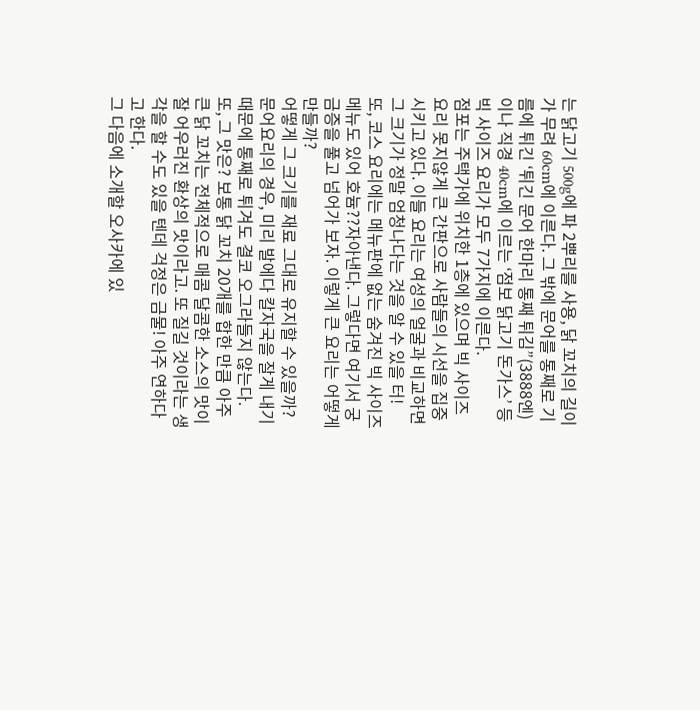는 닭고기 500g에 파 2뿌리를 사용, 닭 꼬치의 길이가 무려 60cm에 이른다. 그 밖에 문어를 통째로 기름에 튀긴 ‘튀긴 문어 한마리 통째 튀김”(3888엔)이나 직경 40cm에 이르는 ‘점보 닭고기 돈가스’ 등 빅 사이즈 요리가 모두 7가지에 이른다.
점포는 주택가에 위치한 1층에 있으며 빅 사이즈 요리 못지않게 큰 간판으로 사람들의 시선을 집중시키고 있다. 이들 요리는 여성의 얼굴과 비교하면 그 크기가 정말 엄청나다는 것을 알 수 있을 터!
또, 코스 요리에는 메뉴판에 없는 숨겨진 빅 사이즈 메뉴도 있어 호늄??자아낸다. 그렇다면 여기서 궁금증을 풀고 넘어가 보자. 이렇게 큰 요리는 어떻게 만들까?
어떻게 그 크기를 재료 그대로 유지할 수 있을까? 문어요리의 경우, 미리 발에다 칼자국을 잘게 내기 때문에 통째로 튀겨도 결코 오그라들지 않는다.
또, 그 맛은? 보통 닭 꼬치 20개를 합한 만큼 아주 큰 닭 꼬치는 전체적으로 매콤 달콤한 소스의 맛이 잘 어우러진 환상의 맛이라고. 또 질길 것이라는 생각을 할 수도 있을 텐데 걱정은 금물! 아주 연하다고 한다.
그 다음에 소개할 오사카에 있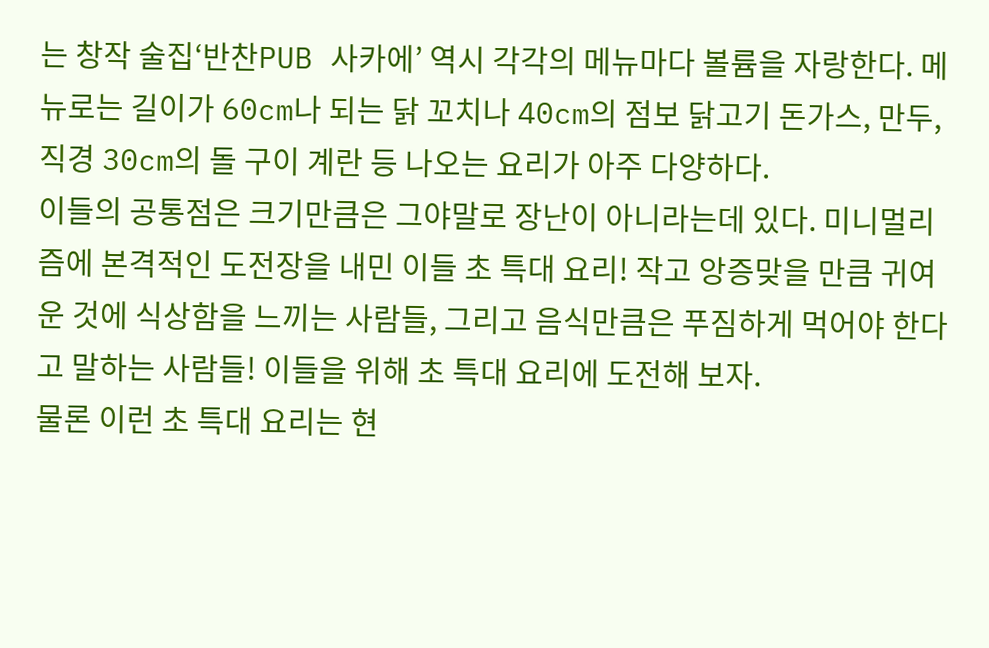는 창작 술집‘반찬PUB 사카에’ 역시 각각의 메뉴마다 볼륨을 자랑한다. 메뉴로는 길이가 60cm나 되는 닭 꼬치나 40cm의 점보 닭고기 돈가스, 만두, 직경 30cm의 돌 구이 계란 등 나오는 요리가 아주 다양하다.
이들의 공통점은 크기만큼은 그야말로 장난이 아니라는데 있다. 미니멀리즘에 본격적인 도전장을 내민 이들 초 특대 요리! 작고 앙증맞을 만큼 귀여운 것에 식상함을 느끼는 사람들, 그리고 음식만큼은 푸짐하게 먹어야 한다고 말하는 사람들! 이들을 위해 초 특대 요리에 도전해 보자.
물론 이런 초 특대 요리는 현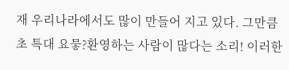재 우리나라에서도 많이 만들어 지고 있다. 그만큼 초 특대 요뭏?환영하는 사람이 많다는 소리! 이러한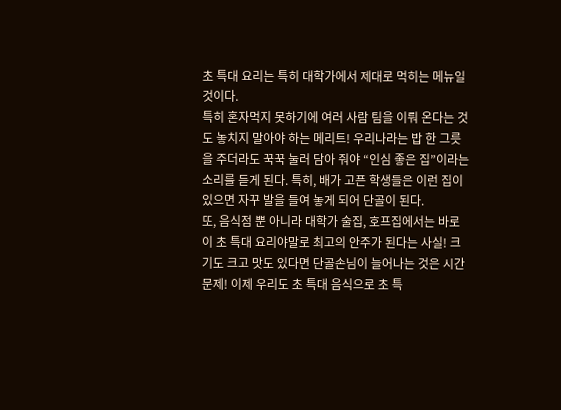초 특대 요리는 특히 대학가에서 제대로 먹히는 메뉴일 것이다.
특히 혼자먹지 못하기에 여러 사람 팀을 이뤄 온다는 것도 놓치지 말아야 하는 메리트! 우리나라는 밥 한 그릇을 주더라도 꾹꾹 눌러 담아 줘야 “인심 좋은 집”이라는 소리를 듣게 된다. 특히, 배가 고픈 학생들은 이런 집이 있으면 자꾸 발을 들여 놓게 되어 단골이 된다.
또, 음식점 뿐 아니라 대학가 술집, 호프집에서는 바로 이 초 특대 요리야말로 최고의 안주가 된다는 사실! 크기도 크고 맛도 있다면 단골손님이 늘어나는 것은 시간문제! 이제 우리도 초 특대 음식으로 초 특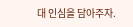대 인심을 담아주자.